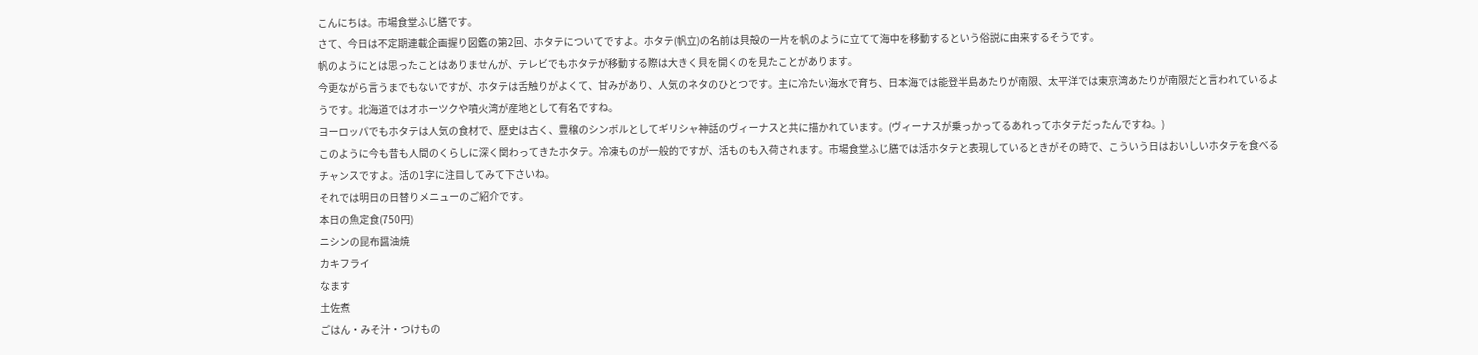こんにちは。市場食堂ふじ膳です。
さて、今日は不定期連載企画握り図鑑の第2回、ホタテについてですよ。ホタテ(帆立)の名前は貝殻の一片を帆のように立てて海中を移動するという俗説に由来するそうです。
帆のようにとは思ったことはありませんが、テレビでもホタテが移動する際は大きく貝を開くのを見たことがあります。
今更ながら言うまでもないですが、ホタテは舌触りがよくて、甘みがあり、人気のネタのひとつです。主に冷たい海水で育ち、日本海では能登半島あたりが南限、太平洋では東京湾あたりが南限だと言われているようです。北海道ではオホーツクや噴火湾が産地として有名ですね。
ヨーロッパでもホタテは人気の食材で、歴史は古く、豊穣のシンボルとしてギリシャ神話のヴィーナスと共に描かれています。(ヴィーナスが乗っかってるあれってホタテだったんですね。)
このように今も昔も人間のくらしに深く関わってきたホタテ。冷凍ものが一般的ですが、活ものも入荷されます。市場食堂ふじ膳では活ホタテと表現しているときがその時で、こういう日はおいしいホタテを食べるチャンスですよ。活の1字に注目してみて下さいね。
それでは明日の日替りメニューのご紹介です。
本日の魚定食(750円)
ニシンの昆布醤油焼
カキフライ
なます
土佐煮
ごはん・みそ汁・つけもの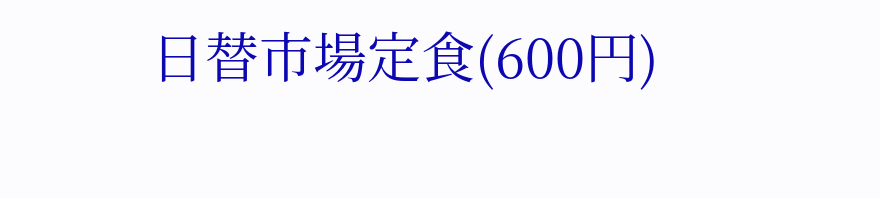日替市場定食(600円)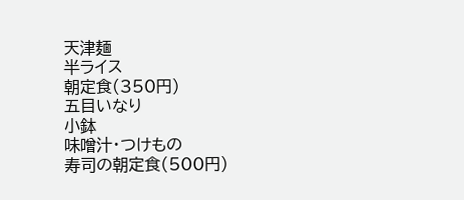天津麺
半ライス
朝定食(350円)
五目いなり
小鉢
味噌汁・つけもの
寿司の朝定食(500円)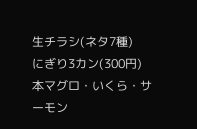生チラシ(ネタ7種)
にぎり3カン(300円)
本マグロ・いくら・サーモン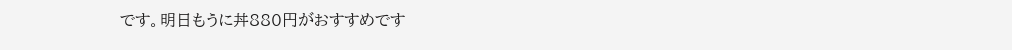です。明日もうに丼880円がおすすめです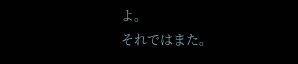よ。
それではまた。